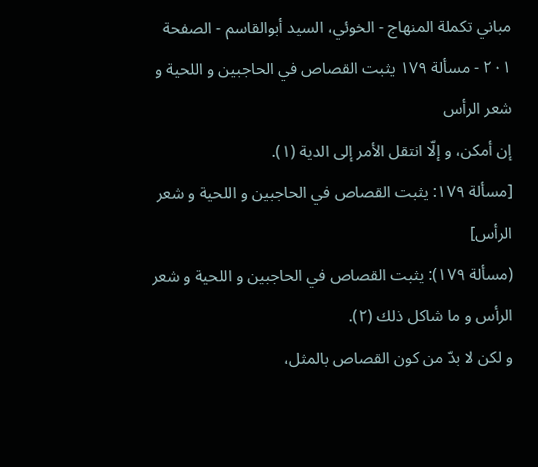مباني تكملة المنهاج - الخوئي، السيد أبوالقاسم - الصفحة ٢٠١ - مسألة ١٧٩ يثبت القصاص في الحاجبين و اللحية و شعر الرأس
إن أمكن، و إلّا انتقل الأمر إلى الدية (١).
[مسألة ١٧٩: يثبت القصاص في الحاجبين و اللحية و شعر الرأس]
(مسألة ١٧٩): يثبت القصاص في الحاجبين و اللحية و شعر الرأس و ما شاكل ذلك (٢).
و لكن لا بدّ من كون القصاص بالمثل،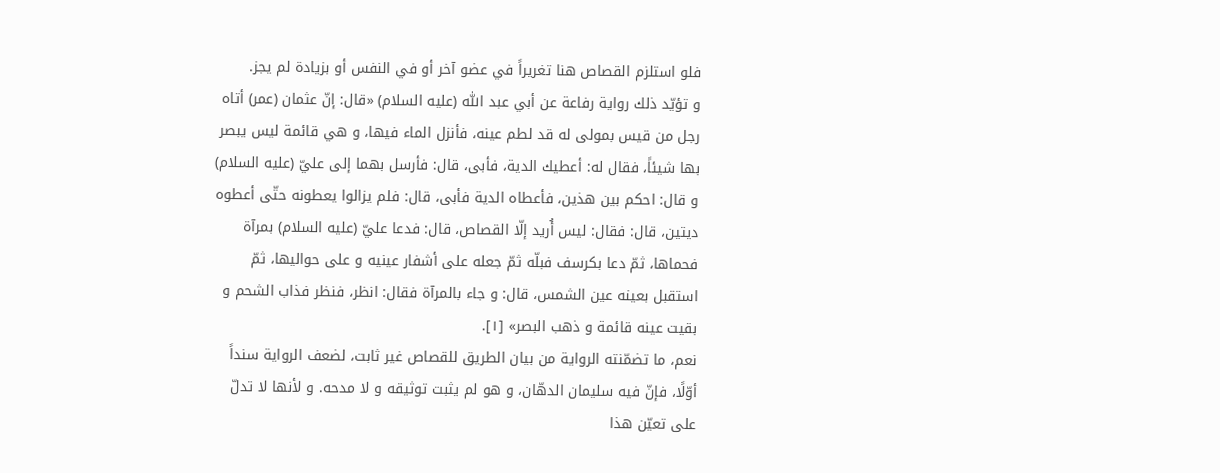فلو استلزم القصاص هنا تغريراً في عضو آخر أو في النفس أو بزيادة لم يجز.
و تؤيّد ذلك رواية رفاعة عن أبي عبد اللّٰه (عليه السلام) «قال: إنّ عثمان (عمر) أتاه رجل من قيس بمولى له قد لطم عينه، فأنزل الماء فيها، و هي قائمة ليس يبصر بها شيئاً، فقال له: أعطيك الدية، فأبى، قال: فأرسل بهما إلى عليّ (عليه السلام) و قال: احكم بين هذين، فأعطاه الدية فأبى، قال: فلم يزالوا يعطونه حتّى أعطوه ديتين، قال: فقال: ليس أُريد إلّا القصاص، قال: فدعا عليّ (عليه السلام) بمرآة فحماها، ثمّ دعا بكرسف فبلّه ثمّ جعله على أشفار عينيه و على حواليها، ثمّ استقبل بعينه عين الشمس، قال: و جاء بالمرآة فقال: انظر، فنظر فذاب الشحم و بقيت عينه قائمة و ذهب البصر» [١].
نعم، ما تضمّنته الرواية من بيان الطريق للقصاص غير ثابت، لضعف الرواية سنداً أوّلًا، فإنّ فيه سليمان الدهّان، و هو لم يثبت توثيقه و لا مدحه. و لأنها لا تدلّ على تعيّن هذا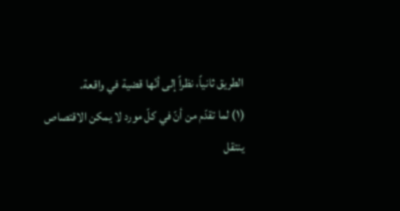الطريق ثانياً، نظراً إلى أنّها قضية في واقعة.
(١) لما تقدّم من أنّ في كلّ مورد لا يمكن الاقتصاص ينتقل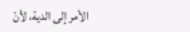الأمر إلى الدية، لأنّ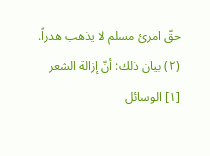حقّ امرئ مسلم لا يذهب هدراً.
(٢) بيان ذلك: أنّ إزالة الشعر
[١] الوسائل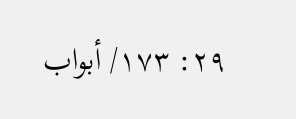٢٩: ١٧٣/ أبواب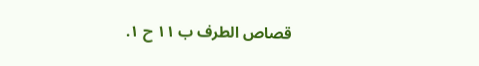قصاص الطرف ب ١١ ح ١.